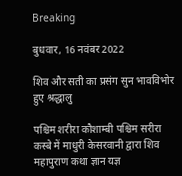Breaking

बुधवार, 16 नवंबर 2022

शिव और सती का प्रसंग सुन भावविभोर हुए श्रद्धालु

पश्चिम शरीरा कौशाम्बी पश्चिम सरीरा कस्बे में माधुरी केसरवानी द्वारा शिव महापुराण कथा ज्ञान यज्ञ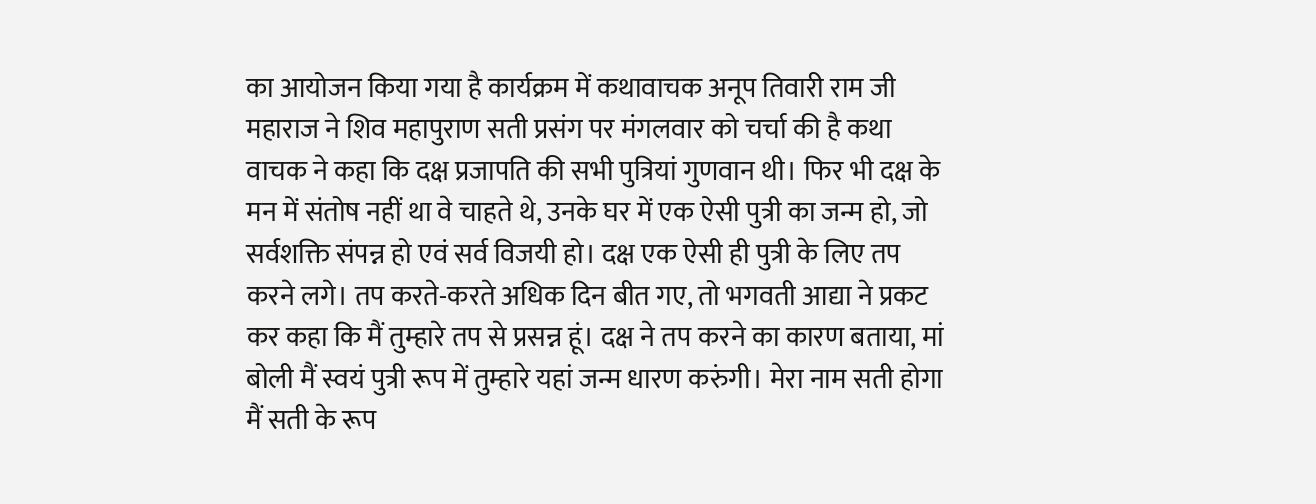का आयोजन किया गया है कार्यक्रम में कथावाचक अनूप तिवारी राम जी महाराज ने शिव महापुराण सती प्रसंग पर मंगलवार को चर्चा की है कथा वाचक ने कहा कि दक्ष प्रजापति की सभी पुत्रियां गुणवान थी। फिर भी दक्ष के मन में संतोष नहीं था वे चाहते थे, उनके घर में एक ऐसी पुत्री का जन्म हो, जो सर्वशक्ति संपन्न हो एवं सर्व विजयी हो। दक्ष एक ऐसी ही पुत्री के लिए तप करने लगे। तप करते-करते अधिक दिन बीत गए, तो भगवती आद्या ने प्रकट कर कहा कि मैं तुम्हारे तप से प्रसन्न हूं। दक्ष ने तप करने का कारण बताया, मां बोली मैं स्वयं पुत्री रूप में तुम्हारे यहां जन्म धारण करुंगी। मेरा नाम सती होगा मैं सती के रूप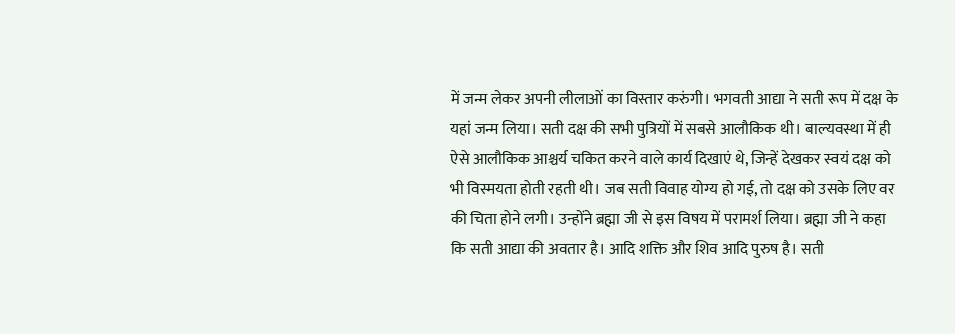में जन्म लेकर अपनी लीलाओं का विस्तार करुंगी। भगवती आद्या ने सती रूप में दक्ष के यहां जन्म लिया। सती दक्ष की सभी पुत्रियों में सबसे आलौकिक थी। बाल्यवस्था में ही ऐसे आलौकिक आश्चर्य चकित करने वाले कार्य दिखाएं थे, जिन्हें देखकर स्वयं दक्ष को भी विस्मयता होती रहती थी। जब सती विवाह योग्य हो गई, तो दक्ष को उसके लिए वर की चिता होने लगी। उन्होंने ब्रह्मा जी से इस विषय में परामर्श लिया। ब्रह्मा जी ने कहा कि सती आद्या की अवतार है। आदि शक्ति और शिव आदि पुरुष है। सती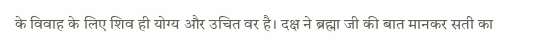के विवाह के लिए शिव ही योग्य और उचित वर है। दक्ष ने ब्रह्मा जी की बात मानकर सती का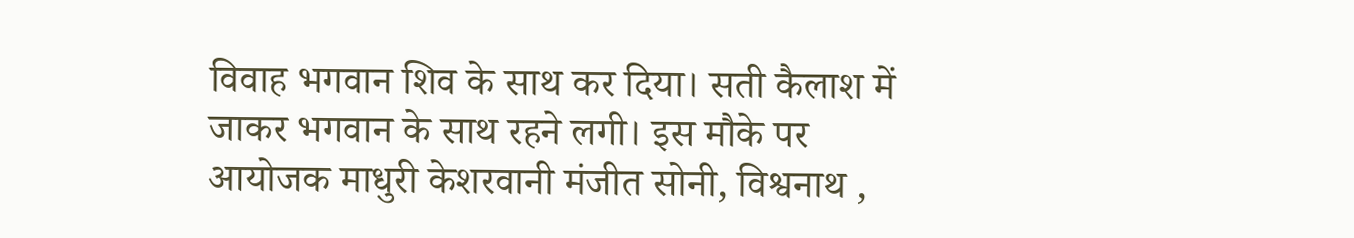विवाह भगवान शिव के साथ कर दिया। सती कैलाश में जाकर भगवान के साथ रहने लगी। इस मौके पर आयोजक माधुरी केशरवानी मंजीत सोनी, विश्वनाथ ,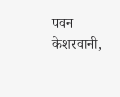पवन केशरवानी,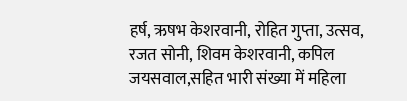हर्ष, ऋषभ केशरवानी, रोहित गुप्ता, उत्सव, रजत सोनी, शिवम केशरवानी, कपिल जयसवाल,सहित भारी संख्या में महिला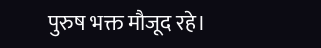पुरुष भक्त मौजूद रहे।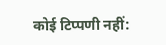कोई टिप्पणी नहीं: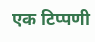एक टिप्पणी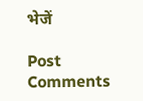भेजें

Post Comments